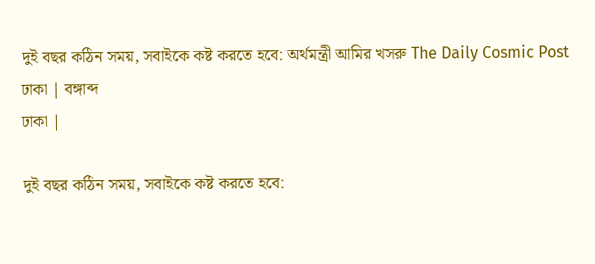দুই বছর কঠিন সময়, সবাইকে কষ্ট করতে হবে: অর্থমন্ত্রী আমির খসরু The Daily Cosmic Post
ঢাকা | বঙ্গাব্দ
ঢাকা |

দুই বছর কঠিন সময়, সবাইকে কষ্ট করতে হবে: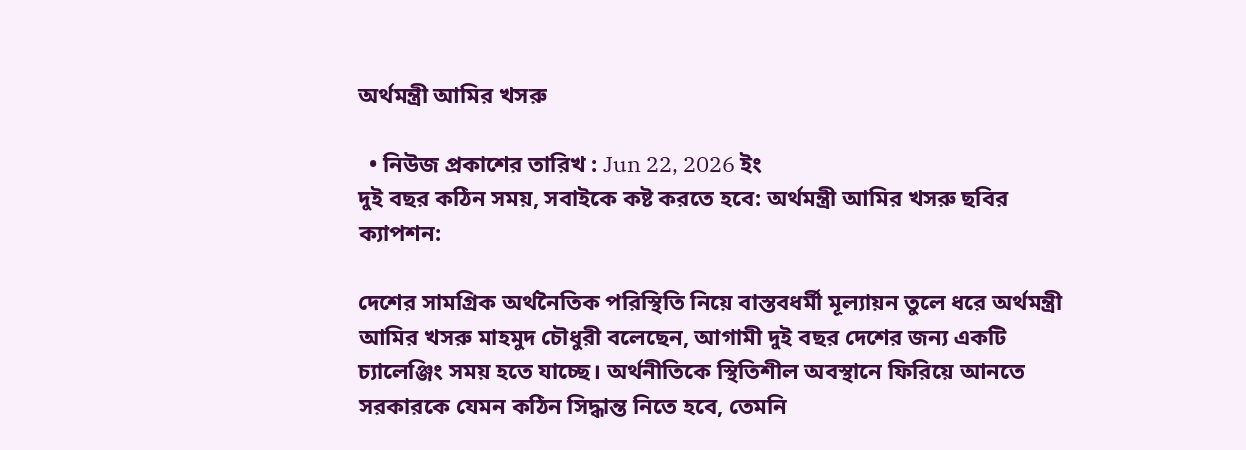অর্থমন্ত্রী আমির খসরু

  • নিউজ প্রকাশের তারিখ : Jun 22, 2026 ইং
দুই বছর কঠিন সময়, সবাইকে কষ্ট করতে হবে: অর্থমন্ত্রী আমির খসরু ছবির ক্যাপশন:

দেশের সামগ্রিক অর্থনৈতিক পরিস্থিতি নিয়ে বাস্তবধর্মী মূল্যায়ন তুলে ধরে অর্থমন্ত্রী আমির খসরু মাহমুদ চৌধুরী বলেছেন, আগামী দুই বছর দেশের জন্য একটি চ্যালেঞ্জিং সময় হতে যাচ্ছে। অর্থনীতিকে স্থিতিশীল অবস্থানে ফিরিয়ে আনতে সরকারকে যেমন কঠিন সিদ্ধান্ত নিতে হবে, তেমনি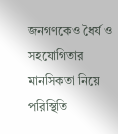জনগণকেও ধৈর্য ও সহযোগিতার মানসিকতা নিয়ে পরিস্থিতি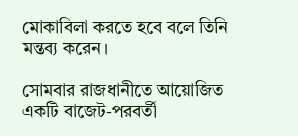মোকাবিলা করতে হবে বলে তিনি মন্তব্য করেন।

সোমবার রাজধানীতে আয়োজিত একটি বাজেট-পরবর্তী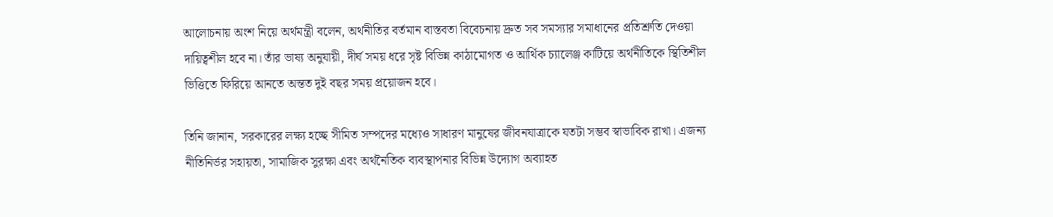আলোচনায় অংশ নিয়ে অর্থমন্ত্রী বলেন, অর্থনীতির বর্তমান বাস্তবতা বিবেচনায় দ্রুত সব সমস্যার সমাধানের প্রতিশ্রুতি দেওয়া দায়িত্বশীল হবে না। তাঁর ভাষ্য অনুযায়ী, দীর্ঘ সময় ধরে সৃষ্ট বিভিন্ন কাঠামোগত ও আর্থিক চ্যালেঞ্জ কাটিয়ে অর্থনীতিকে স্থিতিশীল ভিত্তিতে ফিরিয়ে আনতে অন্তত দুই বছর সময় প্রয়োজন হবে।

তিনি জানান, সরকারের লক্ষ্য হচ্ছে সীমিত সম্পদের মধ্যেও সাধারণ মানুষের জীবনযাত্রাকে যতটা সম্ভব স্বাভাবিক রাখা। এজন্য নীতিনির্ভর সহায়তা, সামাজিক সুরক্ষা এবং অর্থনৈতিক ব্যবস্থাপনার বিভিন্ন উদ্যোগ অব্যাহত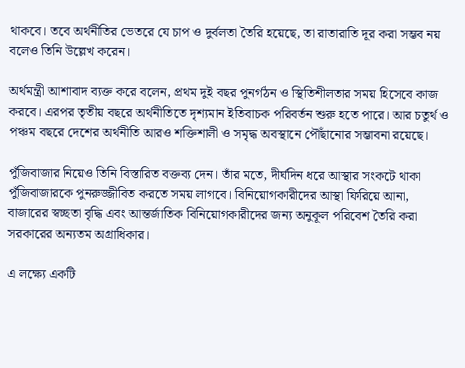থাকবে। তবে অর্থনীতির ভেতরে যে চাপ ও দুর্বলতা তৈরি হয়েছে, তা রাতারাতি দূর করা সম্ভব নয় বলেও তিনি উল্লেখ করেন।

অর্থমন্ত্রী আশাবাদ ব্যক্ত করে বলেন, প্রথম দুই বছর পুনর্গঠন ও স্থিতিশীলতার সময় হিসেবে কাজ করবে। এরপর তৃতীয় বছরে অর্থনীতিতে দৃশ্যমান ইতিবাচক পরিবর্তন শুরু হতে পারে। আর চতুর্থ ও পঞ্চম বছরে দেশের অর্থনীতি আরও শক্তিশালী ও সমৃদ্ধ অবস্থানে পৌঁছানোর সম্ভাবনা রয়েছে।

পুঁজিবাজার নিয়েও তিনি বিস্তারিত বক্তব্য দেন। তাঁর মতে, দীর্ঘদিন ধরে আস্থার সংকটে থাকা পুঁজিবাজারকে পুনরুজ্জীবিত করতে সময় লাগবে। বিনিয়োগকারীদের আস্থা ফিরিয়ে আনা, বাজারের স্বচ্ছতা বৃদ্ধি এবং আন্তর্জাতিক বিনিয়োগকারীদের জন্য অনুকূল পরিবেশ তৈরি করা সরকারের অন্যতম অগ্রাধিকার।

এ লক্ষ্যে একটি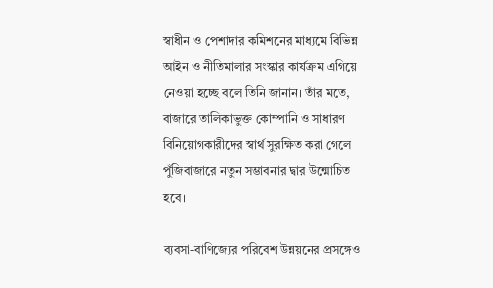স্বাধীন ও পেশাদার কমিশনের মাধ্যমে বিভিন্ন আইন ও নীতিমালার সংস্কার কার্যক্রম এগিয়ে নেওয়া হচ্ছে বলে তিনি জানান। তাঁর মতে, বাজারে তালিকাভুক্ত কোম্পানি ও সাধারণ বিনিয়োগকারীদের স্বার্থ সুরক্ষিত করা গেলে পুঁজিবাজারে নতুন সম্ভাবনার দ্বার উন্মোচিত হবে।

ব্যবসা-বাণিজ্যের পরিবেশ উন্নয়নের প্রসঙ্গেও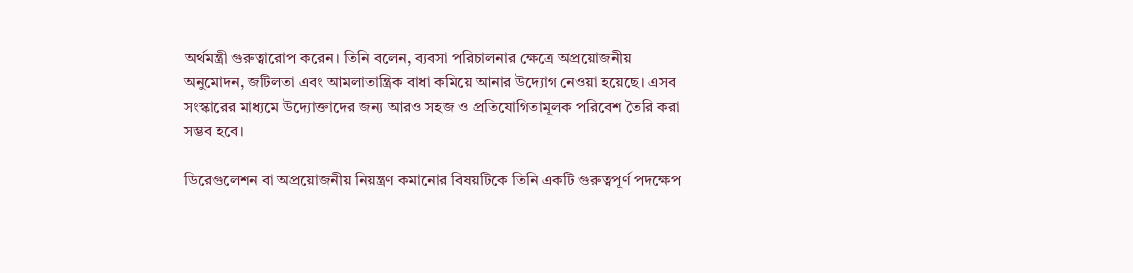অর্থমন্ত্রী গুরুত্বারোপ করেন। তিনি বলেন, ব্যবসা পরিচালনার ক্ষেত্রে অপ্রয়োজনীয় অনুমোদন, জটিলতা এবং আমলাতান্ত্রিক বাধা কমিয়ে আনার উদ্যোগ নেওয়া হয়েছে। এসব সংস্কারের মাধ্যমে উদ্যোক্তাদের জন্য আরও সহজ ও প্রতিযোগিতামূলক পরিবেশ তৈরি করা সম্ভব হবে।

ডিরেগুলেশন বা অপ্রয়োজনীয় নিয়ন্ত্রণ কমানোর বিষয়টিকে তিনি একটি গুরুত্বপূর্ণ পদক্ষেপ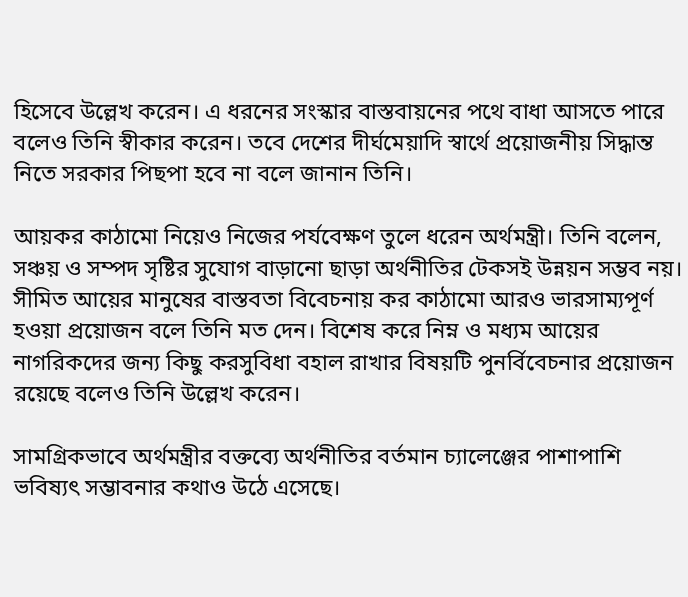হিসেবে উল্লেখ করেন। এ ধরনের সংস্কার বাস্তবায়নের পথে বাধা আসতে পারে বলেও তিনি স্বীকার করেন। তবে দেশের দীর্ঘমেয়াদি স্বার্থে প্রয়োজনীয় সিদ্ধান্ত নিতে সরকার পিছপা হবে না বলে জানান তিনি।

আয়কর কাঠামো নিয়েও নিজের পর্যবেক্ষণ তুলে ধরেন অর্থমন্ত্রী। তিনি বলেন, সঞ্চয় ও সম্পদ সৃষ্টির সুযোগ বাড়ানো ছাড়া অর্থনীতির টেকসই উন্নয়ন সম্ভব নয়। সীমিত আয়ের মানুষের বাস্তবতা বিবেচনায় কর কাঠামো আরও ভারসাম্যপূর্ণ হওয়া প্রয়োজন বলে তিনি মত দেন। বিশেষ করে নিম্ন ও মধ্যম আয়ের নাগরিকদের জন্য কিছু করসুবিধা বহাল রাখার বিষয়টি পুনর্বিবেচনার প্রয়োজন রয়েছে বলেও তিনি উল্লেখ করেন।

সামগ্রিকভাবে অর্থমন্ত্রীর বক্তব্যে অর্থনীতির বর্তমান চ্যালেঞ্জের পাশাপাশি ভবিষ্যৎ সম্ভাবনার কথাও উঠে এসেছে।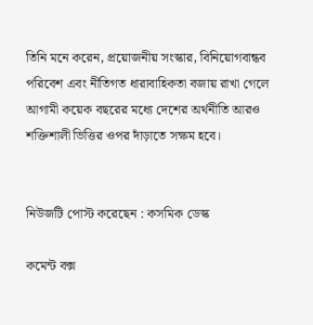তিনি মনে করেন, প্রয়োজনীয় সংস্কার, বিনিয়োগবান্ধব পরিবেশ এবং নীতিগত ধারাবাহিকতা বজায় রাখা গেলে আগামী কয়েক বছরের মধ্যে দেশের অর্থনীতি আরও শক্তিশালী ভিত্তির ওপর দাঁড়াতে সক্ষম হবে।


নিউজটি পোস্ট করেছেন : কসমিক ডেস্ক

কমেন্ট বক্স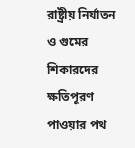রাষ্ট্রীয় নির্যাতন ও গুমের শিকারদের ক্ষতিপূরণ পাওয়ার পথ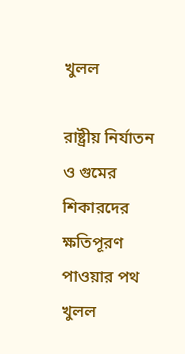খুলল

রাষ্ট্রীয় নির্যাতন ও গুমের শিকারদের ক্ষতিপূরণ পাওয়ার পথ খুলল